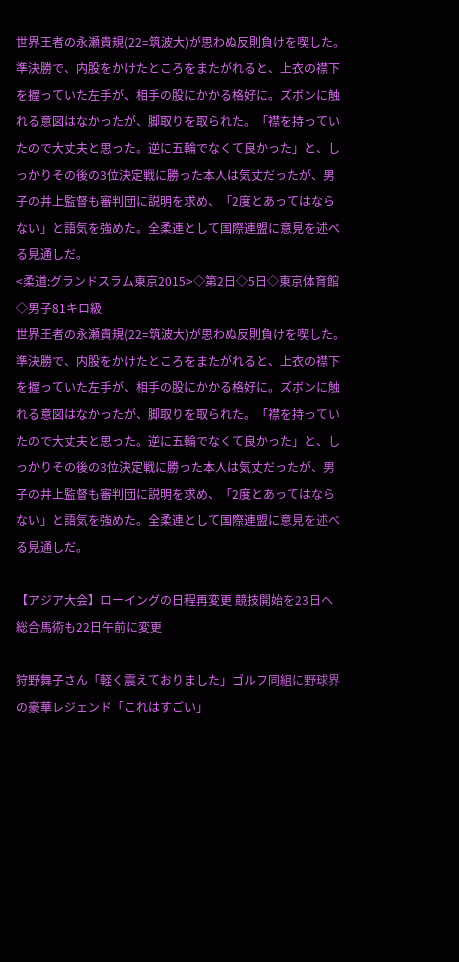世界王者の永瀬貴規(22=筑波大)が思わぬ反則負けを喫した。
準決勝で、内股をかけたところをまたがれると、上衣の襟下を握っていた左手が、相手の股にかかる格好に。ズボンに触れる意図はなかったが、脚取りを取られた。「襟を持っていたので大丈夫と思った。逆に五輪でなくて良かった」と、しっかりその後の3位決定戦に勝った本人は気丈だったが、男子の井上監督も審判団に説明を求め、「2度とあってはならない」と語気を強めた。全柔連として国際連盟に意見を述べる見通しだ。
<柔道:グランドスラム東京2015>◇第2日◇5日◇東京体育館◇男子81キロ級
世界王者の永瀬貴規(22=筑波大)が思わぬ反則負けを喫した。
準決勝で、内股をかけたところをまたがれると、上衣の襟下を握っていた左手が、相手の股にかかる格好に。ズボンに触れる意図はなかったが、脚取りを取られた。「襟を持っていたので大丈夫と思った。逆に五輪でなくて良かった」と、しっかりその後の3位決定戦に勝った本人は気丈だったが、男子の井上監督も審判団に説明を求め、「2度とあってはならない」と語気を強めた。全柔連として国際連盟に意見を述べる見通しだ。

【アジア大会】ローイングの日程再変更 競技開始を23日へ 総合馬術も22日午前に変更

狩野舞子さん「軽く震えておりました」ゴルフ同組に野球界の豪華レジェンド「これはすごい」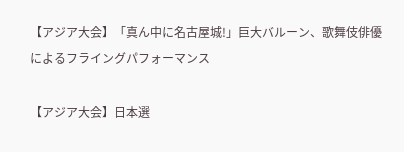【アジア大会】「真ん中に名古屋城!」巨大バルーン、歌舞伎俳優によるフライングパフォーマンス

【アジア大会】日本選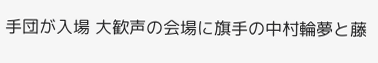手団が入場 大歓声の会場に旗手の中村輪夢と藤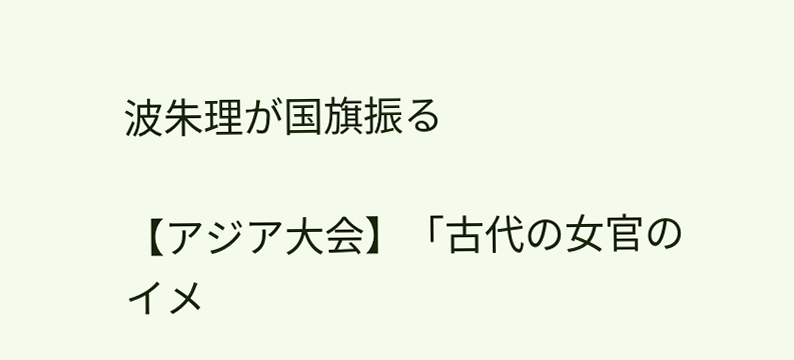波朱理が国旗振る

【アジア大会】「古代の女官のイメ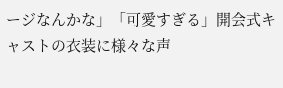ージなんかな」「可愛すぎる」開会式キャストの衣装に様々な声